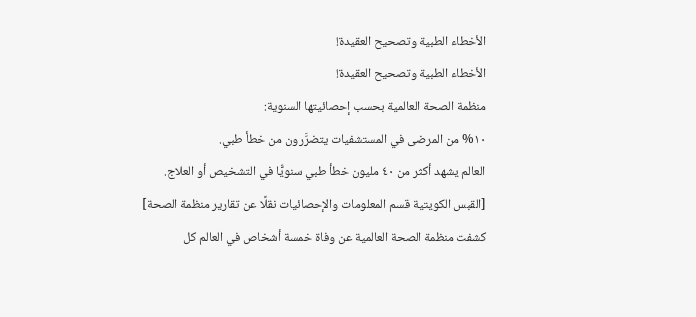الأخطاء الطبية وتصحيح العقيدة!
الأخطاء الطبية وتصحيح العقيدة!
منظمة الصحة العالمية بحسب إحصائيتها السنوية:
١٠% من المرضى في المستشفيات يتضرَّرون من خطأ طبي.
العالم يشهد أكثر من ٤٠ مليون خطأ طبي سنويًّا في التشخيص أو العلاج.
[القبس الكويتية قسم المعلومات والإحصائيات نقلًا عن تقارير منظمة الصحة]
كشفت منظمة الصحة العالمية عن وفاة خمسة أشخاص في العالم كل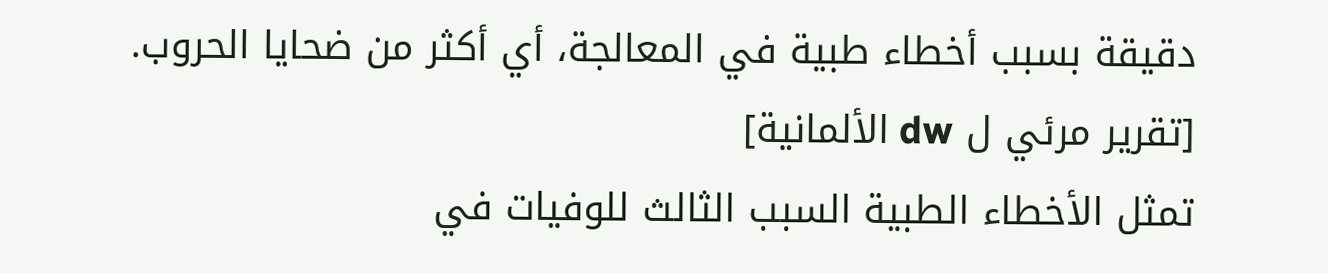دقيقة بسبب أخطاء طبية في المعالجة، أي أكثر من ضحايا الحروب.
[تقرير مرئي ل dw الألمانية]
تمثل الأخطاء الطبية السبب الثالث للوفيات في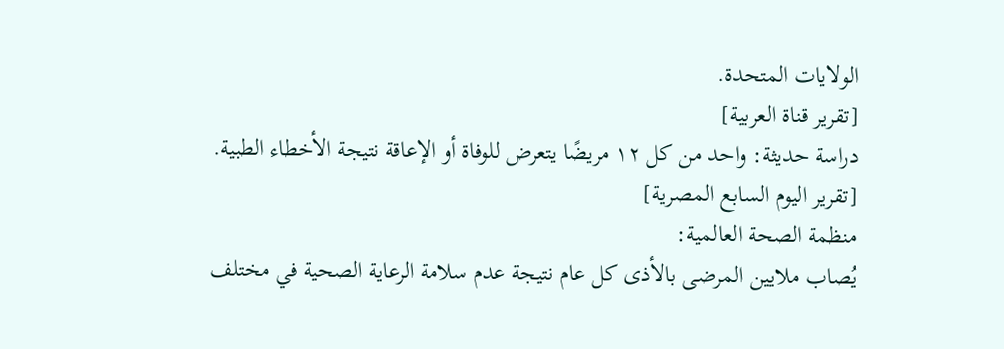الولايات المتحدة.
[تقرير قناة العربية]
دراسة حديثة: واحد من كل ١٢ مريضًا يتعرض للوفاة أو الإعاقة نتيجة الأخطاء الطبية.
[تقرير اليوم السابع المصرية]
منظمة الصحة العالمية:
يُصاب ملايين المرضى بالأذى كل عام نتيجة عدم سلامة الرعاية الصحية في مختلف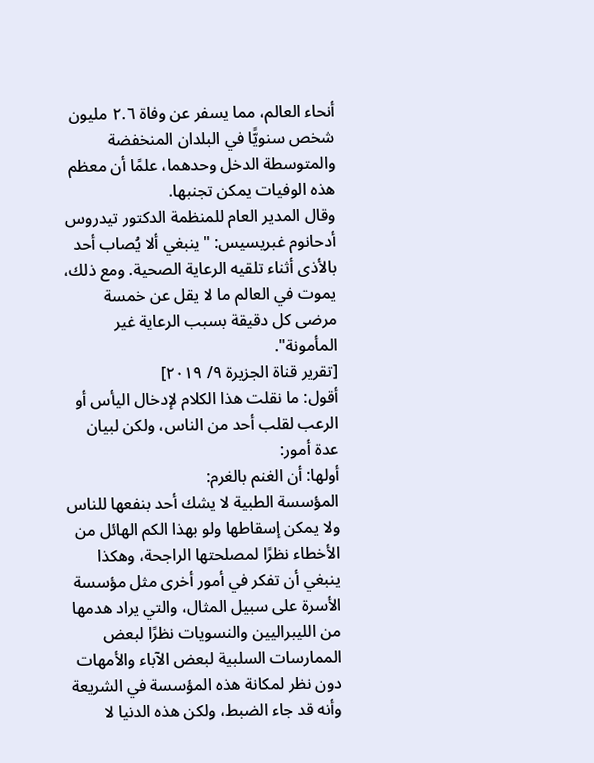أنحاء العالم، مما يسفر عن وفاة ٢.٦ مليون شخص سنويًّا في البلدان المنخفضة والمتوسطة الدخل وحدهما، علمًا أن معظم هذه الوفيات يمكن تجنبها.
وقال المدير العام للمنظمة الدكتور تيدروس أدحانوم غبريسيس: "ينبغي ألا يُصاب أحد بالأذى أثناء تلقيه الرعاية الصحية. ومع ذلك، يموت في العالم ما لا يقل عن خمسة مرضى كل دقيقة بسبب الرعاية غير المأمونة".
[تقرير قناة الجزيرة ٩/ ٢٠١٩]
أقول: ما نقلت هذا الكلام لإدخال اليأس أو الرعب لقلب أحد من الناس، ولكن لبيان عدة أمور:
أولها: أن الغنم بالغرم:
المؤسسة الطبية لا يشك أحد بنفعها للناس ولا يمكن إسقاطها ولو بهذا الكم الهائل من الأخطاء نظرًا لمصلحتها الراجحة، وهكذا ينبغي أن تفكر في أمور أخرى مثل مؤسسة الأسرة على سبيل المثال، والتي يراد هدمها من الليبراليين والنسويات نظرًا لبعض الممارسات السلبية لبعض الآباء والأمهات دون نظر لمكانة هذه المؤسسة في الشريعة وأنه قد جاء الضبط، ولكن هذه الدنيا لا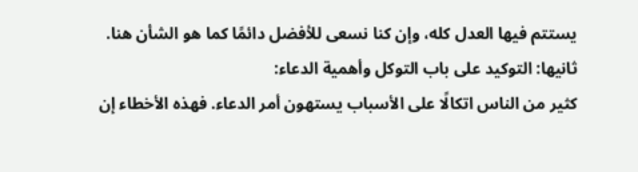يستتم فيها العدل كله، وإن كنا نسعى للأفضل دائمًا كما هو الشأن هنا.
ثانيها: التوكيد على باب التوكل وأهمية الدعاء:
كثير من الناس اتكالًا على الأسباب يستهون أمر الدعاء. فهذه الأخطاء إن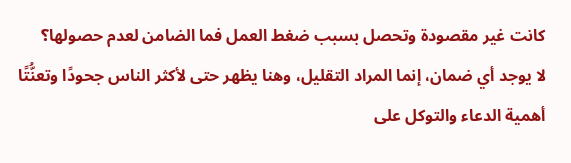كانت غير مقصودة وتحصل بسبب ضغط العمل فما الضامن لعدم حصولها؟
لا يوجد أي ضمان، إنما المراد التقليل، وهنا يظهر حتى لأكثر الناس جحودًا وتعنُّتًا أهمية الدعاء والتوكل على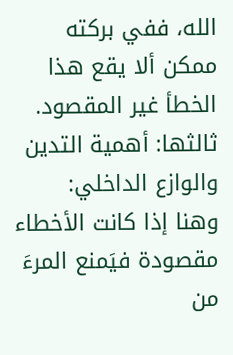الله، ففي بركته ممكن ألا يقع هذا الخطأ غير المقصود.
ثالثها: أهمية التدين والوازع الداخلي:
وهنا إذا كانت الأخطاء مقصودة فيَمنع المرءَ من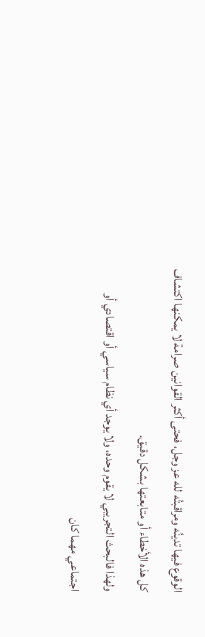الوقوع فيها تدينُه ومراقبتُه لله عز وجل، فحتى أكثر القوانين صرامة لا يمكنها اكتشاف كل هذه الأخطاء أو متابعتها بشكل دقيق.
ولهذا فالبحث التجريبي لا يقوم وحده، ولا يوجد أي نظام سياسي أو اقتصادي أو اجتماعي مهما كان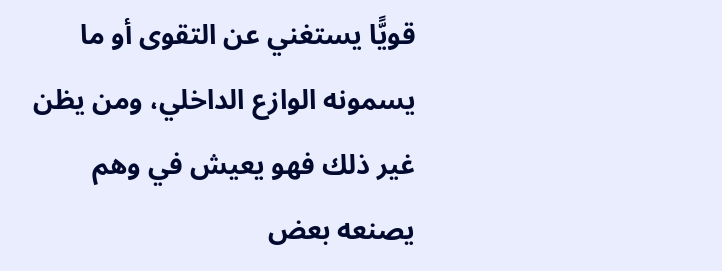قويًّا يستغني عن التقوى أو ما يسمونه الوازع الداخلي، ومن يظن غير ذلك فهو يعيش في وهم يصنعه بعض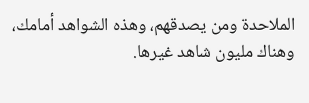الملاحدة ومن يصدقهم، وهذه الشواهد أمامك، وهناك مليون شاهد غيرها.